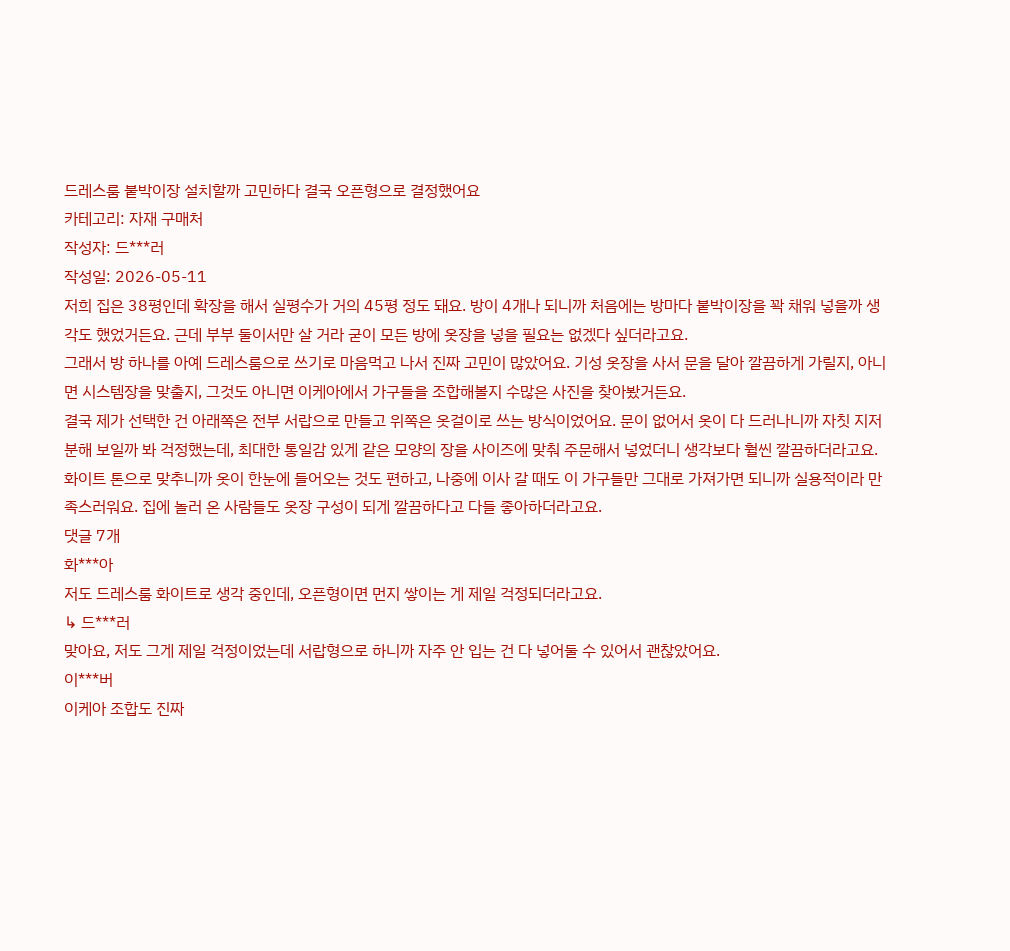드레스룸 붙박이장 설치할까 고민하다 결국 오픈형으로 결정했어요
카테고리: 자재 구매처
작성자: 드***러
작성일: 2026-05-11
저희 집은 38평인데 확장을 해서 실평수가 거의 45평 정도 돼요. 방이 4개나 되니까 처음에는 방마다 붙박이장을 꽉 채워 넣을까 생각도 했었거든요. 근데 부부 둘이서만 살 거라 굳이 모든 방에 옷장을 넣을 필요는 없겠다 싶더라고요.
그래서 방 하나를 아예 드레스룸으로 쓰기로 마음먹고 나서 진짜 고민이 많았어요. 기성 옷장을 사서 문을 달아 깔끔하게 가릴지, 아니면 시스템장을 맞출지, 그것도 아니면 이케아에서 가구들을 조합해볼지 수많은 사진을 찾아봤거든요.
결국 제가 선택한 건 아래쪽은 전부 서랍으로 만들고 위쪽은 옷걸이로 쓰는 방식이었어요. 문이 없어서 옷이 다 드러나니까 자칫 지저분해 보일까 봐 걱정했는데, 최대한 통일감 있게 같은 모양의 장을 사이즈에 맞춰 주문해서 넣었더니 생각보다 훨씬 깔끔하더라고요.
화이트 톤으로 맞추니까 옷이 한눈에 들어오는 것도 편하고, 나중에 이사 갈 때도 이 가구들만 그대로 가져가면 되니까 실용적이라 만족스러워요. 집에 놀러 온 사람들도 옷장 구성이 되게 깔끔하다고 다들 좋아하더라고요.
댓글 7개
화***아
저도 드레스룸 화이트로 생각 중인데, 오픈형이면 먼지 쌓이는 게 제일 걱정되더라고요.
↳ 드***러
맞아요, 저도 그게 제일 걱정이었는데 서랍형으로 하니까 자주 안 입는 건 다 넣어둘 수 있어서 괜찮았어요.
이***버
이케아 조합도 진짜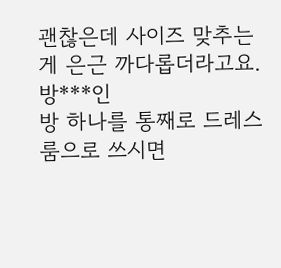괜찮은데 사이즈 맞추는 게 은근 까다롭더라고요.
방***인
방 하나를 통째로 드레스룸으로 쓰시면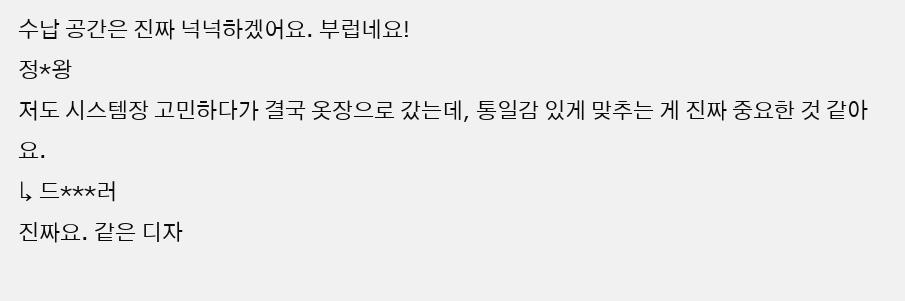수납 공간은 진짜 넉넉하겠어요. 부럽네요!
정*왕
저도 시스템장 고민하다가 결국 옷장으로 갔는데, 통일감 있게 맞추는 게 진짜 중요한 것 같아요.
↳ 드***러
진짜요. 같은 디자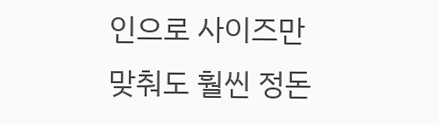인으로 사이즈만 맞춰도 훨씬 정돈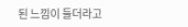된 느낌이 들더라고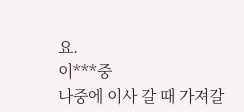요.
이***중
나중에 이사 갈 때 가져갈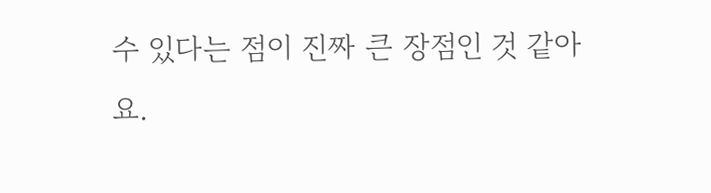수 있다는 점이 진짜 큰 장점인 것 같아요.